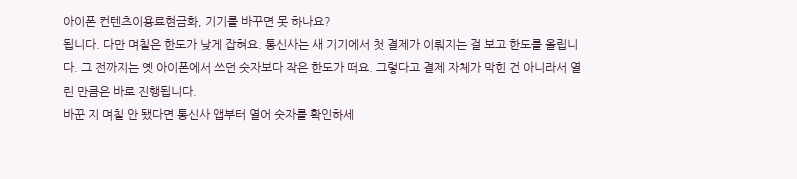아이폰 컨텐츠이용료현금화, 기기를 바꾸면 못 하나요?
됩니다. 다만 며칠은 한도가 낮게 잡혀요. 통신사는 새 기기에서 첫 결제가 이뤄지는 걸 보고 한도를 올립니다. 그 전까지는 옛 아이폰에서 쓰던 숫자보다 작은 한도가 떠요. 그렇다고 결제 자체가 막힌 건 아니라서 열린 만큼은 바로 진행됩니다.
바꾼 지 며칠 안 됐다면 통신사 앱부터 열어 숫자를 확인하세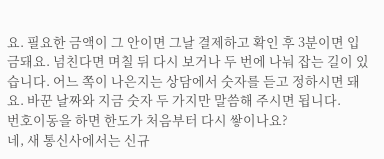요. 필요한 금액이 그 안이면 그날 결제하고 확인 후 3분이면 입금돼요. 넘친다면 며칠 뒤 다시 보거나 두 번에 나눠 잡는 길이 있습니다. 어느 쪽이 나은지는 상담에서 숫자를 듣고 정하시면 돼요. 바꾼 날짜와 지금 숫자 두 가지만 말씀해 주시면 됩니다.
번호이동을 하면 한도가 처음부터 다시 쌓이나요?
네, 새 통신사에서는 신규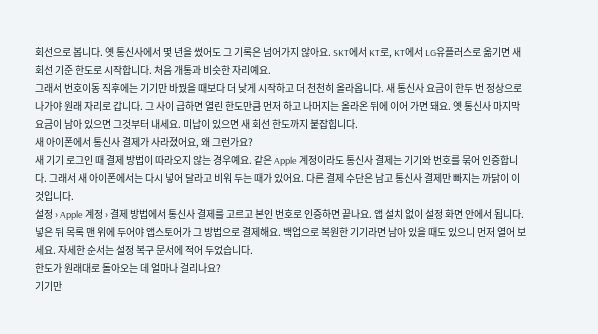회선으로 봅니다. 옛 통신사에서 몇 년을 썼어도 그 기록은 넘어가지 않아요. SKT에서 KT로, KT에서 LG유플러스로 옮기면 새 회선 기준 한도로 시작합니다. 처음 개통과 비슷한 자리예요.
그래서 번호이동 직후에는 기기만 바꿨을 때보다 더 낮게 시작하고 더 천천히 올라옵니다. 새 통신사 요금이 한두 번 정상으로 나가야 원래 자리로 갑니다. 그 사이 급하면 열린 한도만큼 먼저 하고 나머지는 올라온 뒤에 이어 가면 돼요. 옛 통신사 마지막 요금이 남아 있으면 그것부터 내세요. 미납이 있으면 새 회선 한도까지 붙잡힙니다.
새 아이폰에서 통신사 결제가 사라졌어요, 왜 그런가요?
새 기기 로그인 때 결제 방법이 따라오지 않는 경우예요. 같은 Apple 계정이라도 통신사 결제는 기기와 번호를 묶어 인증합니다. 그래서 새 아이폰에서는 다시 넣어 달라고 비워 두는 때가 있어요. 다른 결제 수단은 남고 통신사 결제만 빠지는 까닭이 이것입니다.
설정 › Apple 계정 › 결제 방법에서 통신사 결제를 고르고 본인 번호로 인증하면 끝나요. 앱 설치 없이 설정 화면 안에서 됩니다. 넣은 뒤 목록 맨 위에 두어야 앱스토어가 그 방법으로 결제해요. 백업으로 복원한 기기라면 남아 있을 때도 있으니 먼저 열어 보세요. 자세한 순서는 설정 복구 문서에 적어 두었습니다.
한도가 원래대로 돌아오는 데 얼마나 걸리나요?
기기만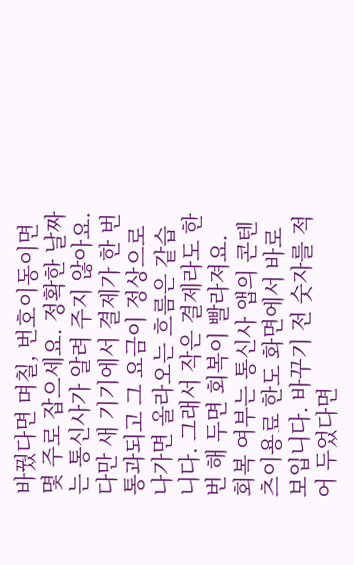바꿨다면 며칠, 번호이동이면 몇 주로 잡으세요. 정확한 날짜는 통신사가 알려 주지 않아요. 다만 새 기기에서 결제가 한 번 통과되고 그 요금이 정상으로 나가면 올라오는 흐름은 같습니다. 그래서 작은 결제라도 한 번 해 두면 회복이 빨라져요.
회복 여부는 통신사 앱의 콘텐츠이용료 한도 화면에서 바로 보입니다. 바꾸기 전 숫자를 적어 두었다면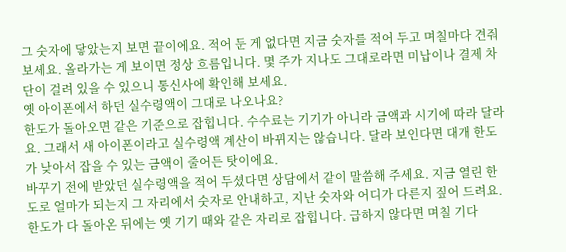그 숫자에 닿았는지 보면 끝이에요. 적어 둔 게 없다면 지금 숫자를 적어 두고 며칠마다 견줘 보세요. 올라가는 게 보이면 정상 흐름입니다. 몇 주가 지나도 그대로라면 미납이나 결제 차단이 걸려 있을 수 있으니 통신사에 확인해 보세요.
옛 아이폰에서 하던 실수령액이 그대로 나오나요?
한도가 돌아오면 같은 기준으로 잡힙니다. 수수료는 기기가 아니라 금액과 시기에 따라 달라요. 그래서 새 아이폰이라고 실수령액 계산이 바뀌지는 않습니다. 달라 보인다면 대개 한도가 낮아서 잡을 수 있는 금액이 줄어든 탓이에요.
바꾸기 전에 받았던 실수령액을 적어 두셨다면 상담에서 같이 말씀해 주세요. 지금 열린 한도로 얼마가 되는지 그 자리에서 숫자로 안내하고, 지난 숫자와 어디가 다른지 짚어 드려요. 한도가 다 돌아온 뒤에는 옛 기기 때와 같은 자리로 잡힙니다. 급하지 않다면 며칠 기다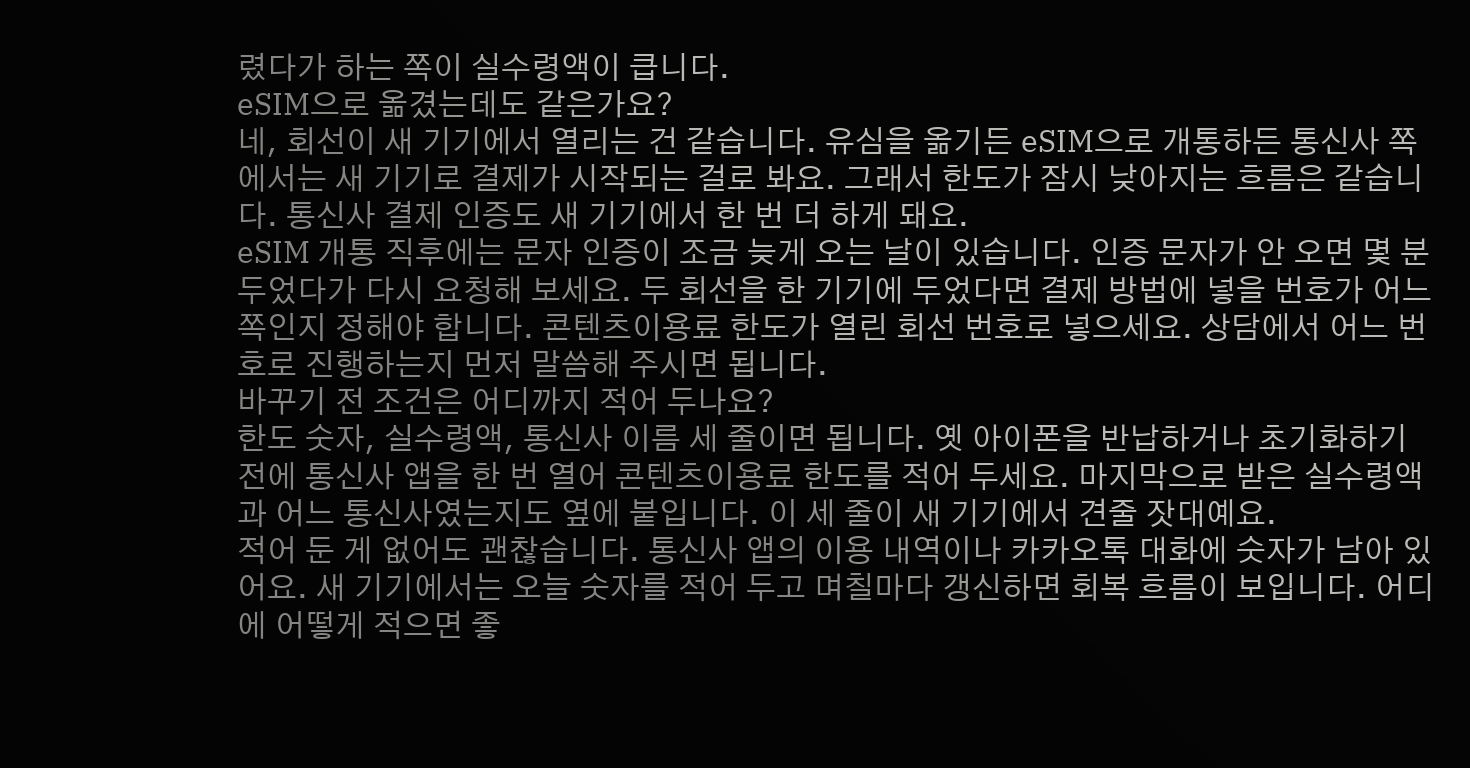렸다가 하는 쪽이 실수령액이 큽니다.
eSIM으로 옮겼는데도 같은가요?
네, 회선이 새 기기에서 열리는 건 같습니다. 유심을 옮기든 eSIM으로 개통하든 통신사 쪽에서는 새 기기로 결제가 시작되는 걸로 봐요. 그래서 한도가 잠시 낮아지는 흐름은 같습니다. 통신사 결제 인증도 새 기기에서 한 번 더 하게 돼요.
eSIM 개통 직후에는 문자 인증이 조금 늦게 오는 날이 있습니다. 인증 문자가 안 오면 몇 분 두었다가 다시 요청해 보세요. 두 회선을 한 기기에 두었다면 결제 방법에 넣을 번호가 어느 쪽인지 정해야 합니다. 콘텐츠이용료 한도가 열린 회선 번호로 넣으세요. 상담에서 어느 번호로 진행하는지 먼저 말씀해 주시면 됩니다.
바꾸기 전 조건은 어디까지 적어 두나요?
한도 숫자, 실수령액, 통신사 이름 세 줄이면 됩니다. 옛 아이폰을 반납하거나 초기화하기 전에 통신사 앱을 한 번 열어 콘텐츠이용료 한도를 적어 두세요. 마지막으로 받은 실수령액과 어느 통신사였는지도 옆에 붙입니다. 이 세 줄이 새 기기에서 견줄 잣대예요.
적어 둔 게 없어도 괜찮습니다. 통신사 앱의 이용 내역이나 카카오톡 대화에 숫자가 남아 있어요. 새 기기에서는 오늘 숫자를 적어 두고 며칠마다 갱신하면 회복 흐름이 보입니다. 어디에 어떻게 적으면 좋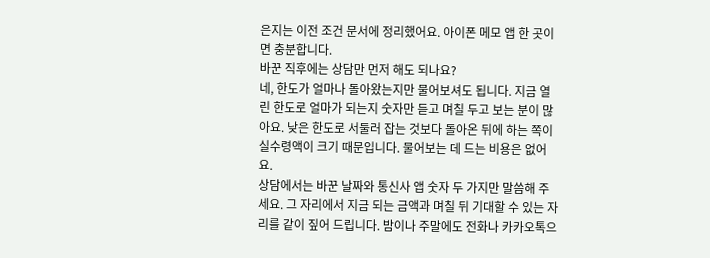은지는 이전 조건 문서에 정리했어요. 아이폰 메모 앱 한 곳이면 충분합니다.
바꾼 직후에는 상담만 먼저 해도 되나요?
네, 한도가 얼마나 돌아왔는지만 물어보셔도 됩니다. 지금 열린 한도로 얼마가 되는지 숫자만 듣고 며칠 두고 보는 분이 많아요. 낮은 한도로 서둘러 잡는 것보다 돌아온 뒤에 하는 쪽이 실수령액이 크기 때문입니다. 물어보는 데 드는 비용은 없어요.
상담에서는 바꾼 날짜와 통신사 앱 숫자 두 가지만 말씀해 주세요. 그 자리에서 지금 되는 금액과 며칠 뒤 기대할 수 있는 자리를 같이 짚어 드립니다. 밤이나 주말에도 전화나 카카오톡으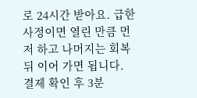로 24시간 받아요. 급한 사정이면 열린 만큼 먼저 하고 나머지는 회복 뒤 이어 가면 됩니다. 결제 확인 후 3분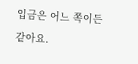입금은 어느 쪽이든 같아요.